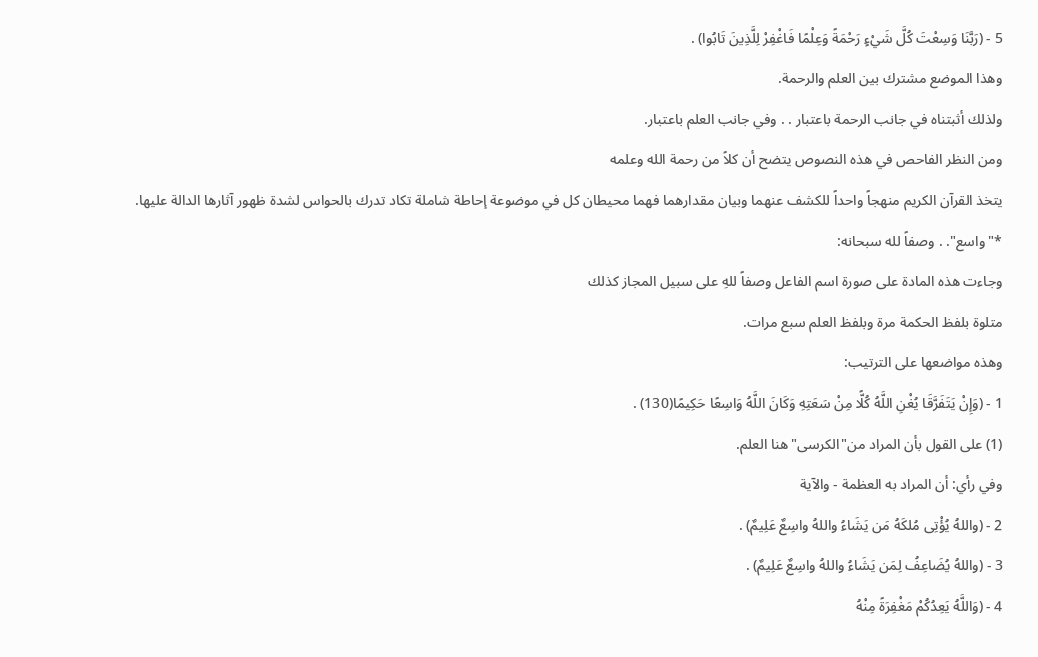5 - (رَبَّنَا وَسِعْتَ كُلَّ شَيْءٍ رَحْمَةً وَعِلْمًا فَاغْفِرْ لِلَّذِينَ تَابُوا) .
وهذا الموضع مشترك بين العلم والرحمة.
ولذلك أثبتناه في جانب الرحمة باعتبار . . وفي جانب العلم باعتبار.
ومن النظر الفاحص في هذه النصوص يتضح أن كلاً من رحمة الله وعلمه
يتخذ القرآن الكريم منهجاً واحداً للكشف عنهما وبيان مقدارهما فهما محيطان كل في موضوعة إحاطة شاملة تكاد تدرك بالحواس لشدة ظهور آثارها الدالة عليها.
*"واسع". . وصفاً لله سبحانه:
وجاءت هذه المادة على صورة اسم الفاعل وصفاً للهِ على سبيل المجاز كذلك
متلوة بلفظ الحكمة مرة وبلفظ العلم سبع مرات.
وهذه مواضعها على الترتيب:
1 - (وَإِنْ يَتَفَرَّقَا يُغْنِ اللَّهُ كُلًّا مِنْ سَعَتِهِ وَكَانَ اللَّهُ وَاسِعًا حَكِيمًا(130) .
(1) على القول بأن المراد من"الكرسى"هنا العلم.
وفي رأي: أن المراد به العظمة - والآية
2 - (واللهُ يُؤْتِى مُلكَهُ مَن يَشَاءُ واللهُ واسِعٌ عَلِيمٌ) .
3 - (واللهُ يُضَاعِفُ لِمَن يَشَاءُ واللهُ واسِعٌ عَلِيمٌ) .
4 - (وَاللَّهُ يَعِدُكُمْ مَغْفِرَةً مِنْهُ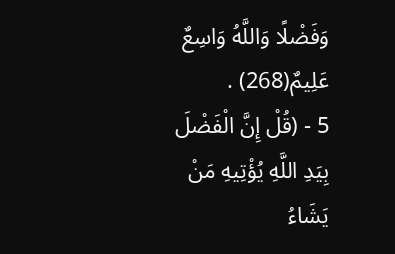وَفَضْلًا وَاللَّهُ وَاسِعٌ عَلِيمٌ(268) .
5 - (قُلْ إِنَّ الْفَضْلَ بِيَدِ اللَّهِ يُؤْتِيهِ مَنْ يَشَاءُ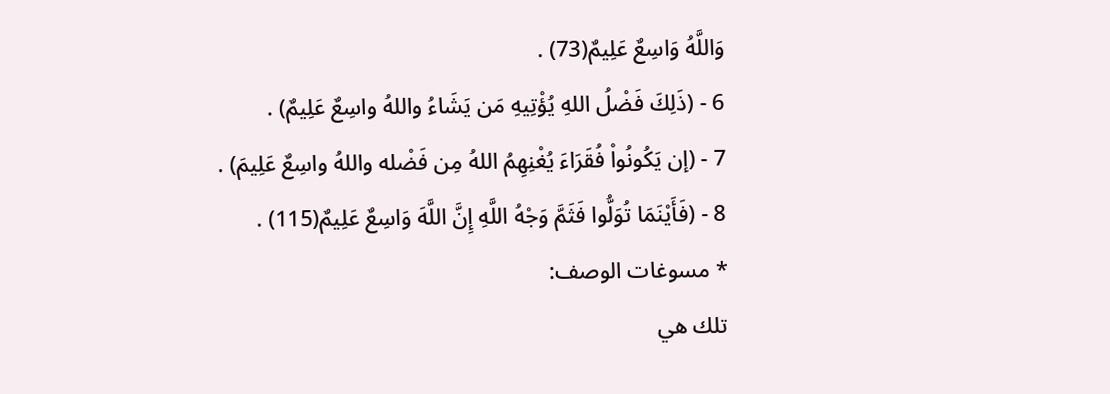وَاللَّهُ وَاسِعٌ عَلِيمٌ(73) .
6 - (ذَلِكَ فَضْلُ اللهِ يُؤْتِيهِ مَن يَشَاءُ واللهُ واسِعٌ عَلِيمٌ) .
7 - (إن يَكُونُواْ فُقَرَاءَ يُغْنِهِمُ اللهُ مِن فَضْله واللهُ واسِعٌ عَلِيمَ) .
8 - (فَأَيْنَمَا تُوَلُّوا فَثَمَّ وَجْهُ اللَّهِ إِنَّ اللَّهَ وَاسِعٌ عَلِيمٌ(115) .
* مسوغات الوصف:
تلك هي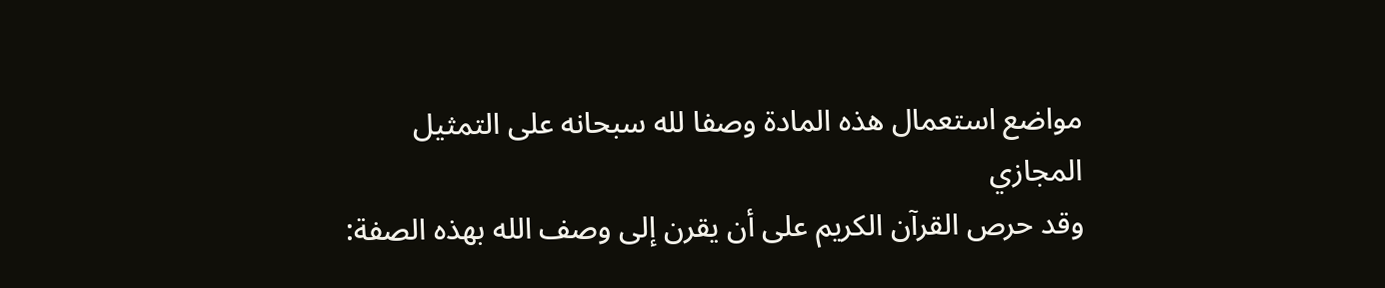مواضع استعمال هذه المادة وصفا لله سبحانه على التمثيل المجازي
وقد حرص القرآن الكريم على أن يقرن إلى وصف الله بهذه الصفة: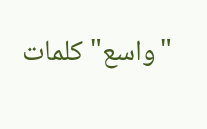"واسع"كلمات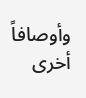وأوصافاً أخرى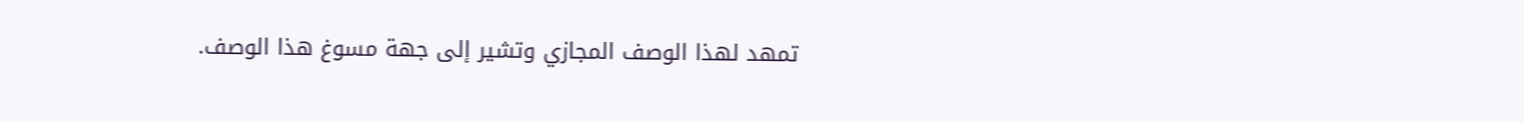تمهد لهذا الوصف المجازي وتشير إلى جهة مسوغ هذا الوصف.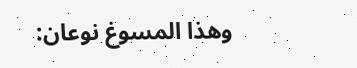وهذا المسوغ نوعان: